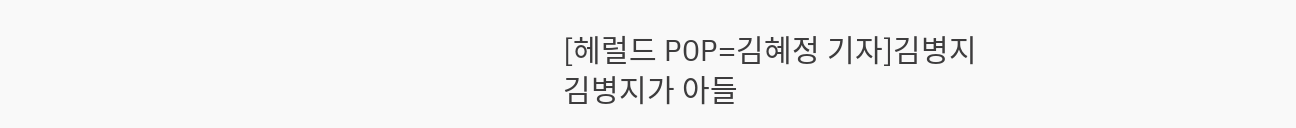[헤럴드 POP=김혜정 기자]김병지
김병지가 아들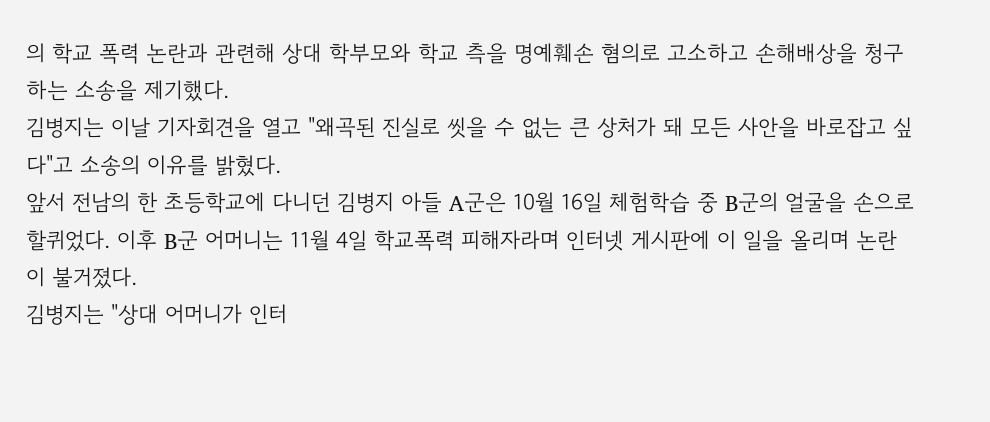의 학교 폭력 논란과 관련해 상대 학부모와 학교 측을 명예훼손 혐의로 고소하고 손해배상을 청구하는 소송을 제기했다.
김병지는 이날 기자회견을 열고 "왜곡된 진실로 씻을 수 없는 큰 상처가 돼 모든 사안을 바로잡고 싶다"고 소송의 이유를 밝혔다.
앞서 전남의 한 초등학교에 다니던 김병지 아들 A군은 10월 16일 체험학습 중 B군의 얼굴을 손으로 할퀴었다. 이후 B군 어머니는 11월 4일 학교폭력 피해자라며 인터넷 게시판에 이 일을 올리며 논란이 불거졌다.
김병지는 "상대 어머니가 인터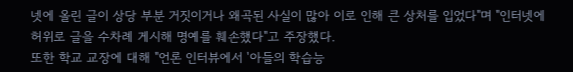넷에 올린 글이 상당 부분 거짓이거나 왜곡된 사실이 많아 이로 인해 큰 상처를 입었다"며 "인터넷에 허위로 글을 수차례 게시해 명예를 훼손했다"고 주장했다.
또한 학교 교장에 대해 "언론 인터뷰에서 '아들의 학습능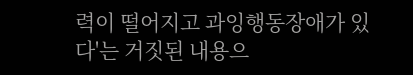력이 떨어지고 과잉행동장애가 있다'는 거짓된 내용으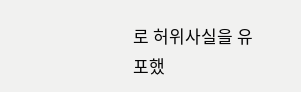로 허위사실을 유포했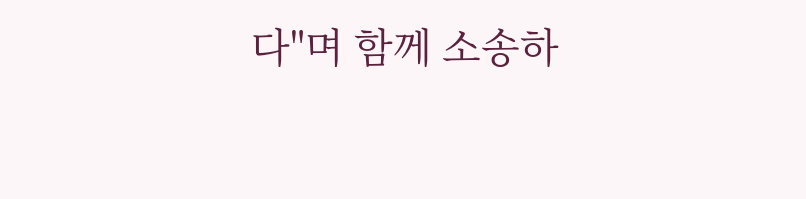다"며 함께 소송하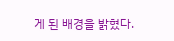게 된 배경을 밝혔다.